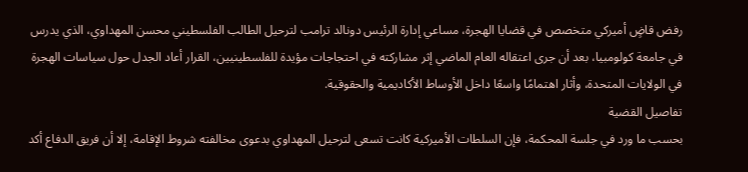رفض قاضٍ أميركي متخصص في قضايا الهجرة، مساعي إدارة الرئيس دونالد ترامب لترحيل الطالب الفلسطيني محسن المهداوي، الذي يدرس في جامعة كولومبيا، بعد أن جرى اعتقاله العام الماضي إثر مشاركته في احتجاجات مؤيدة للفلسطينيين، القرار أعاد الجدل حول سياسات الهجرة في الولايات المتحدة، وأثار اهتمامًا واسعًا داخل الأوساط الأكاديمية والحقوقية.
تفاصيل القضية
بحسب ما ورد في جلسة المحكمة، فإن السلطات الأميركية كانت تسعى لترحيل المهداوي بدعوى مخالفته شروط الإقامة، إلا أن فريق الدفاع أكد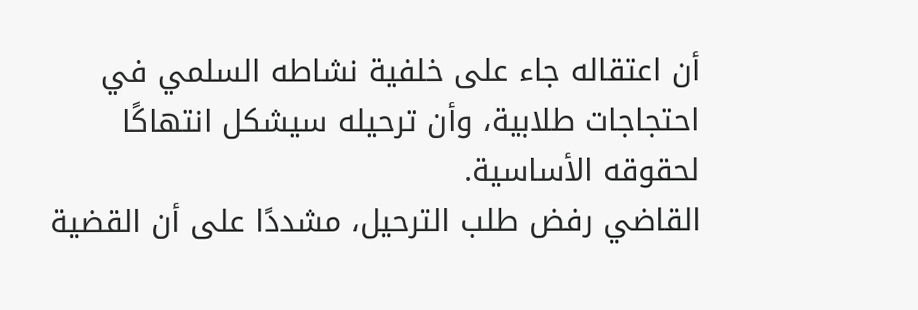أن اعتقاله جاء على خلفية نشاطه السلمي في احتجاجات طلابية، وأن ترحيله سيشكل انتهاكًا لحقوقه الأساسية.
القاضي رفض طلب الترحيل، مشددًا على أن القضية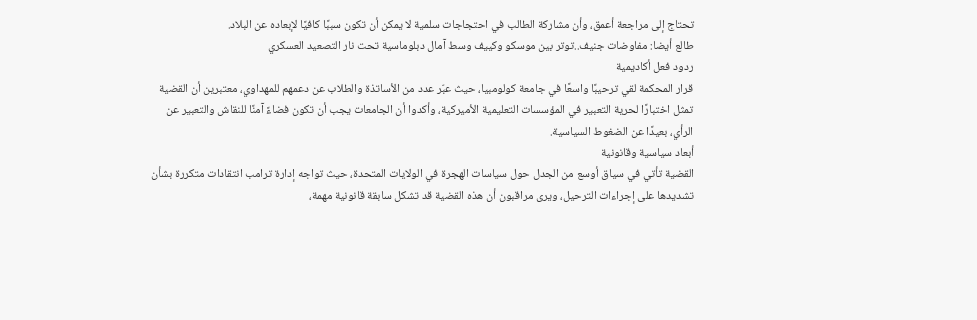تحتاج إلى مراجعة أعمق، وأن مشاركة الطالب في احتجاجات سلمية لا يمكن أن تكون سببًا كافيًا لإبعاده عن البلاد.
طالع أيضا: مفاوضات جنيف..توتر بين موسكو وكييف وسط آمال دبلوماسية تحت نار التصعيد العسكري
ردود فعل أكاديمية
قرار المحكمة لقي ترحيبًا واسعًا في جامعة كولومبيا، حيث عبّر عدد من الأساتذة والطلاب عن دعمهم للمهداوي، معتبرين أن القضية تمثل اختبارًا لحرية التعبير في المؤسسات التعليمية الأميركية، وأكدوا أن الجامعات يجب أن تكون فضاءً آمنًا للنقاش والتعبير عن الرأي، بعيدًا عن الضغوط السياسية.
أبعاد سياسية وقانونية
القضية تأتي في سياق أوسع من الجدل حول سياسات الهجرة في الولايات المتحدة، حيث تواجه إدارة ترامب انتقادات متكررة بشأن تشديدها على إجراءات الترحيل، ويرى مراقبون أن هذه القضية قد تشكل سابقة قانونية مهمة،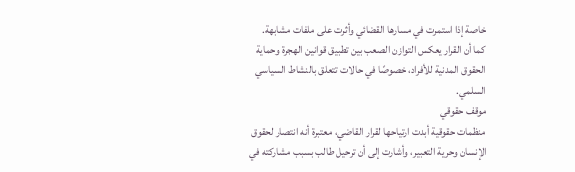خاصة إذا استمرت في مسارها القضائي وأثرت على ملفات مشابهة.
كما أن القرار يعكس التوازن الصعب بين تطبيق قوانين الهجرة وحماية الحقوق المدنية للأفراد، خصوصًا في حالات تتعلق بالنشاط السياسي السلمي.
موقف حقوقي
منظمات حقوقية أبدت ارتياحها لقرار القاضي، معتبرة أنه انتصار لحقوق الإنسان وحرية التعبير، وأشارت إلى أن ترحيل طالب بسبب مشاركته في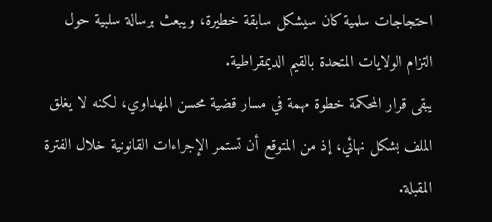احتجاجات سلمية كان سيشكل سابقة خطيرة، ويبعث برسالة سلبية حول التزام الولايات المتحدة بالقيم الديمقراطية.
يبقى قرار المحكمة خطوة مهمة في مسار قضية محسن المهداوي، لكنه لا يغلق الملف بشكل نهائي، إذ من المتوقع أن تستمر الإجراءات القانونية خلال الفترة المقبلة.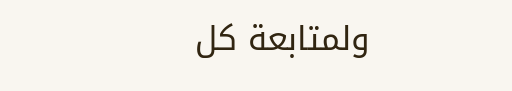ولمتابعة كل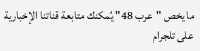ما يخص "عرب 48" يُمكنك متابعة قناتنا الإخبارية على تلجرام